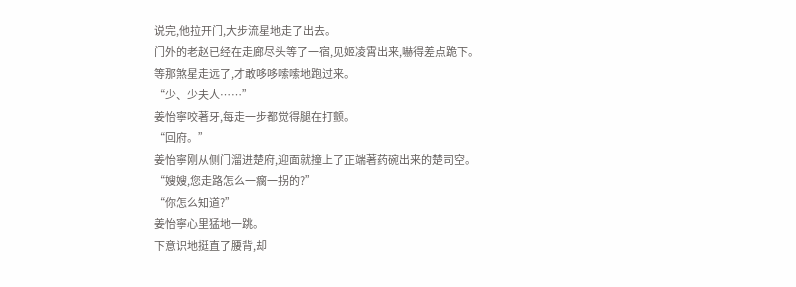说完,他拉开门,大步流星地走了出去。
门外的老赵已经在走廊尽头等了一宿,见姬凌霄出来,嚇得差点跪下。
等那煞星走远了,才敢哆哆嗦嗦地跑过来。
“少、少夫人……”
姜怡寧咬著牙,每走一步都觉得腿在打颤。
“回府。”
姜怡寧刚从侧门溜进楚府,迎面就撞上了正端著药碗出来的楚司空。
“嫂嫂,您走路怎么一瘸一拐的?”
“你怎么知道?”
姜怡寧心里猛地一跳。
下意识地挺直了腰背,却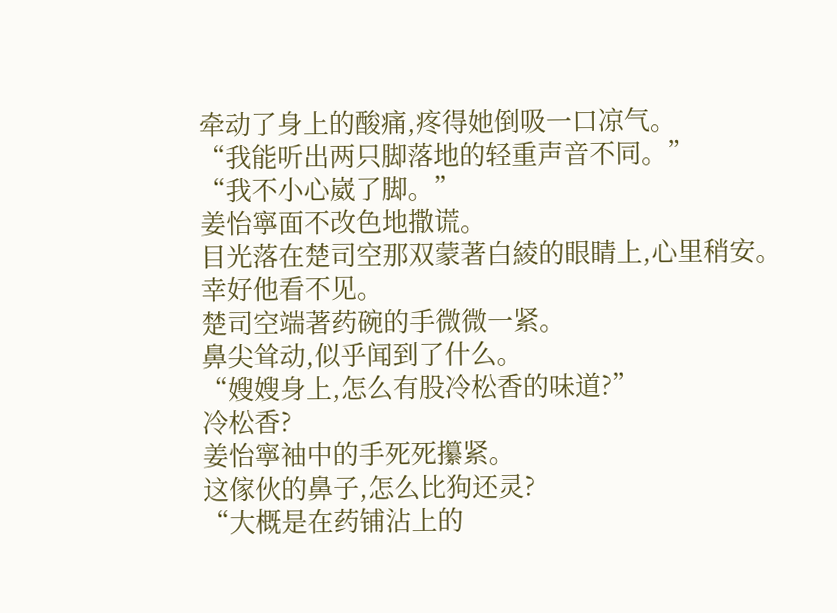牵动了身上的酸痛,疼得她倒吸一口凉气。
“我能听出两只脚落地的轻重声音不同。”
“我不小心崴了脚。”
姜怡寧面不改色地撒谎。
目光落在楚司空那双蒙著白綾的眼睛上,心里稍安。
幸好他看不见。
楚司空端著药碗的手微微一紧。
鼻尖耸动,似乎闻到了什么。
“嫂嫂身上,怎么有股冷松香的味道?”
冷松香?
姜怡寧袖中的手死死攥紧。
这傢伙的鼻子,怎么比狗还灵?
“大概是在药铺沾上的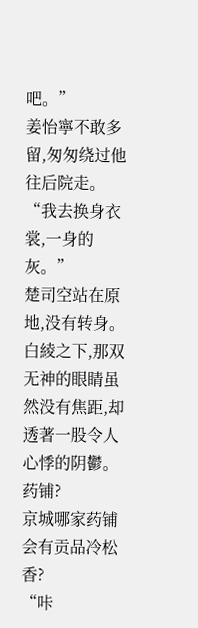吧。”
姜怡寧不敢多留,匆匆绕过他往后院走。
“我去换身衣裳,一身的灰。”
楚司空站在原地,没有转身。
白綾之下,那双无神的眼睛虽然没有焦距,却透著一股令人心悸的阴鬱。
药铺?
京城哪家药铺会有贡品冷松香?
“咔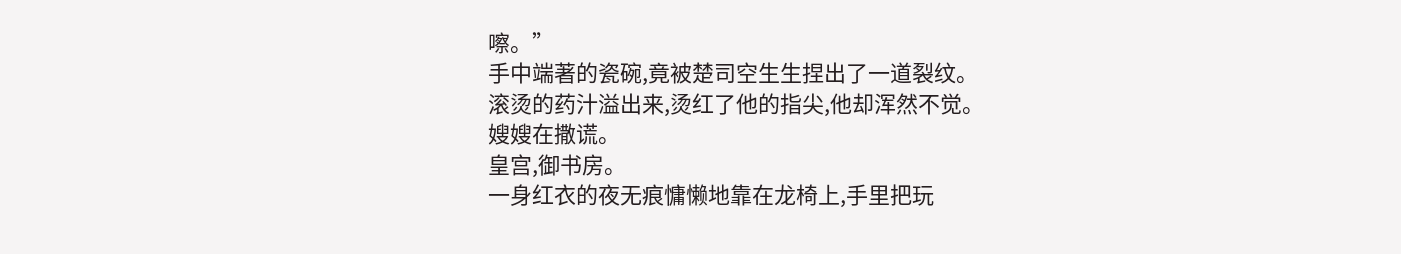嚓。”
手中端著的瓷碗,竟被楚司空生生捏出了一道裂纹。
滚烫的药汁溢出来,烫红了他的指尖,他却浑然不觉。
嫂嫂在撒谎。
皇宫,御书房。
一身红衣的夜无痕慵懒地靠在龙椅上,手里把玩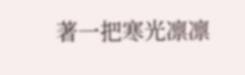著一把寒光凛凛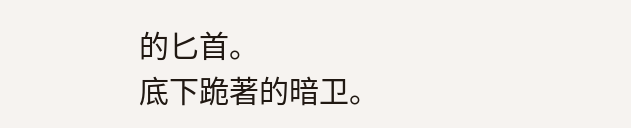的匕首。
底下跪著的暗卫。